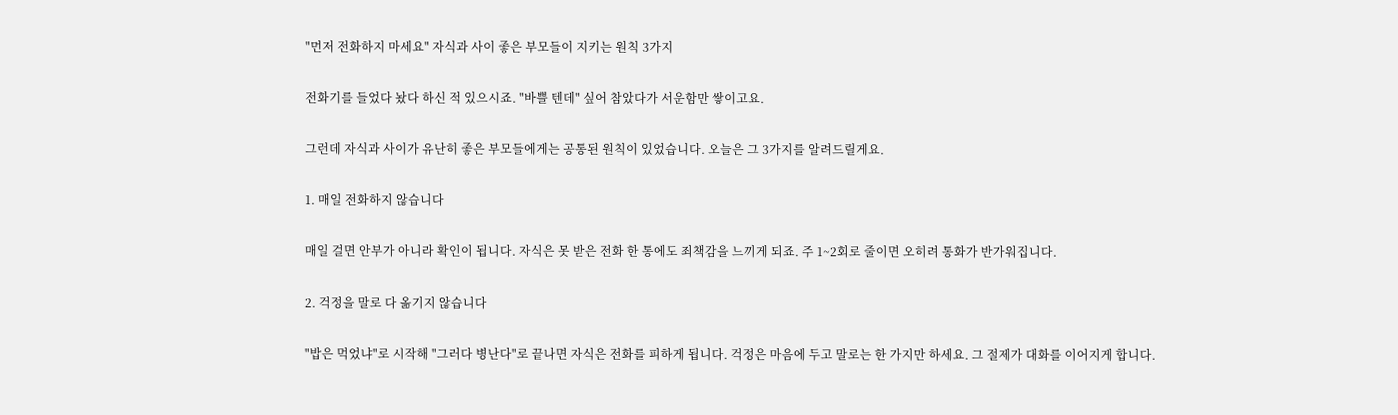"먼저 전화하지 마세요" 자식과 사이 좋은 부모들이 지키는 원칙 3가지

전화기를 들었다 놨다 하신 적 있으시죠. "바쁠 텐데" 싶어 참았다가 서운함만 쌓이고요.

그런데 자식과 사이가 유난히 좋은 부모들에게는 공통된 원칙이 있었습니다. 오늘은 그 3가지를 알려드릴게요.

1. 매일 전화하지 않습니다

매일 걸면 안부가 아니라 확인이 됩니다. 자식은 못 받은 전화 한 통에도 죄책감을 느끼게 되죠. 주 1~2회로 줄이면 오히려 통화가 반가워집니다.

2. 걱정을 말로 다 옮기지 않습니다

"밥은 먹었냐"로 시작해 "그러다 병난다"로 끝나면 자식은 전화를 피하게 됩니다. 걱정은 마음에 두고 말로는 한 가지만 하세요. 그 절제가 대화를 이어지게 합니다.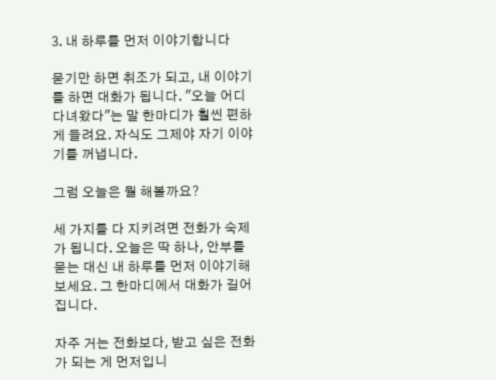3. 내 하루를 먼저 이야기합니다

묻기만 하면 취조가 되고, 내 이야기를 하면 대화가 됩니다. "오늘 어디 다녀왔다"는 말 한마디가 훨씬 편하게 들려요. 자식도 그제야 자기 이야기를 꺼냅니다.

그럼 오늘은 뭘 해볼까요?

세 가지를 다 지키려면 전화가 숙제가 됩니다. 오늘은 딱 하나, 안부를 묻는 대신 내 하루를 먼저 이야기해보세요. 그 한마디에서 대화가 길어집니다.

자주 거는 전화보다, 받고 싶은 전화가 되는 게 먼저입니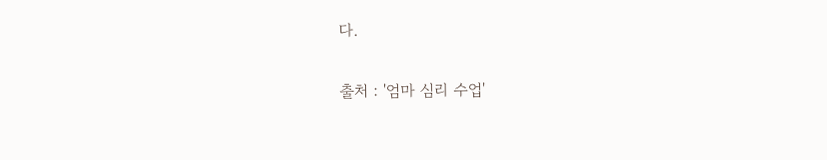다.

출처 : '엄마 심리 수업'